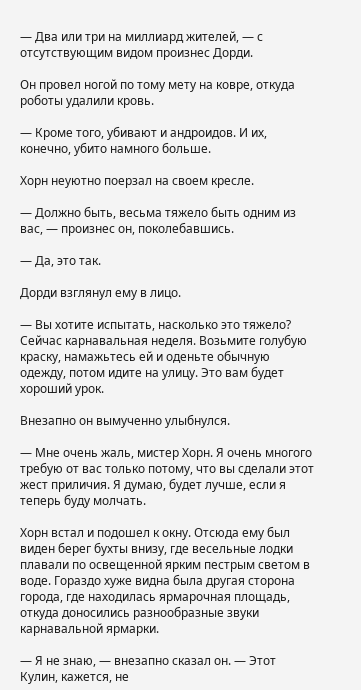— Два или три на миллиард жителей, — с отсутствующим видом произнес Дорди.

Он провел ногой по тому мету на ковре, откуда роботы удалили кровь.

— Кроме того, убивают и андроидов. И их, конечно, убито намного больше.

Хорн неуютно поерзал на своем кресле.

— Должно быть, весьма тяжело быть одним из вас, — произнес он, поколебавшись.

— Да, это так.

Дорди взглянул ему в лицо.

— Вы хотите испытать, насколько это тяжело? Сейчас карнавальная неделя. Возьмите голубую краску, намажьтесь ей и оденьте обычную одежду, потом идите на улицу. Это вам будет хороший урок.

Внезапно он вымученно улыбнулся.

— Мне очень жаль, мистер Хорн. Я очень многого требую от вас только потому, что вы сделали этот жест приличия. Я думаю, будет лучше, если я теперь буду молчать.

Хорн встал и подошел к окну. Отсюда ему был виден берег бухты внизу, где весельные лодки плавали по освещенной ярким пестрым светом в воде. Гораздо хуже видна была другая сторона города, где находилась ярмарочная площадь, откуда доносились разнообразные звуки карнавальной ярмарки.

— Я не знаю, — внезапно сказал он. — Этот Кулин, кажется, не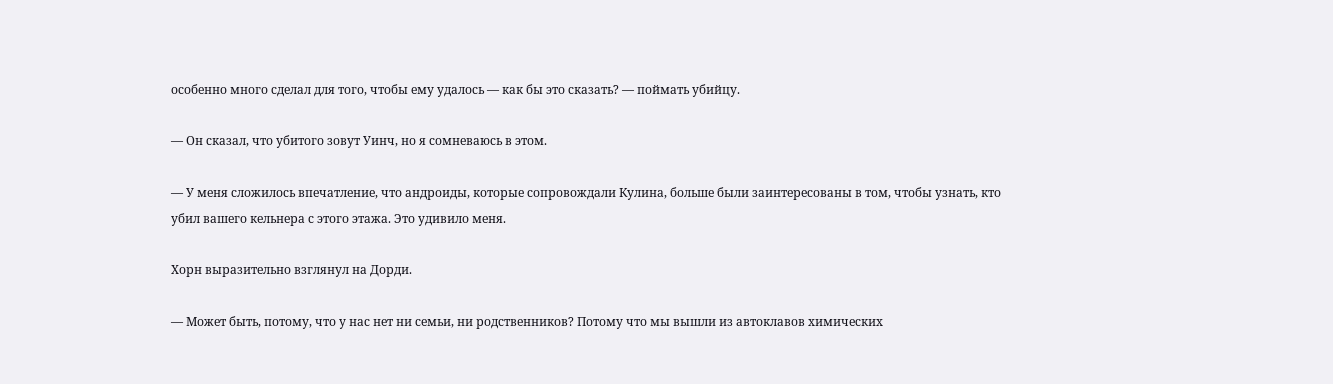особенно много сделал для того, чтобы ему удалось — как бы это сказать? — поймать убийцу.

— Он сказал, что убитого зовут Уинч, но я сомневаюсь в этом.

— У меня сложилось впечатление, что андроиды, которые сопровождали Кулина, больше были заинтересованы в том, чтобы узнать, кто убил вашего кельнера с этого этажа. Это удивило меня.

Хорн выразительно взглянул на Дорди.

— Может быть, потому, что у нас нет ни семьи, ни родственников? Потому что мы вышли из автоклавов химических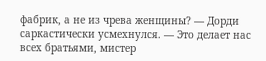фабрик, а не из чрева женщины? — Дорди саркастически усмехнулся. — Это делает нас всех братьями, мистер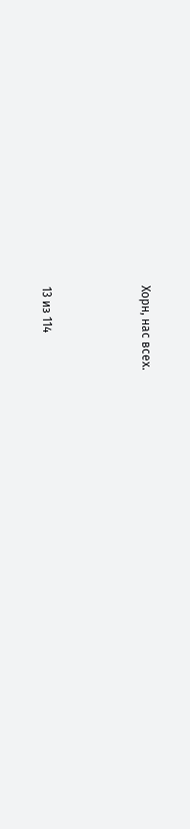Хорн, нас всех.



13 из 114